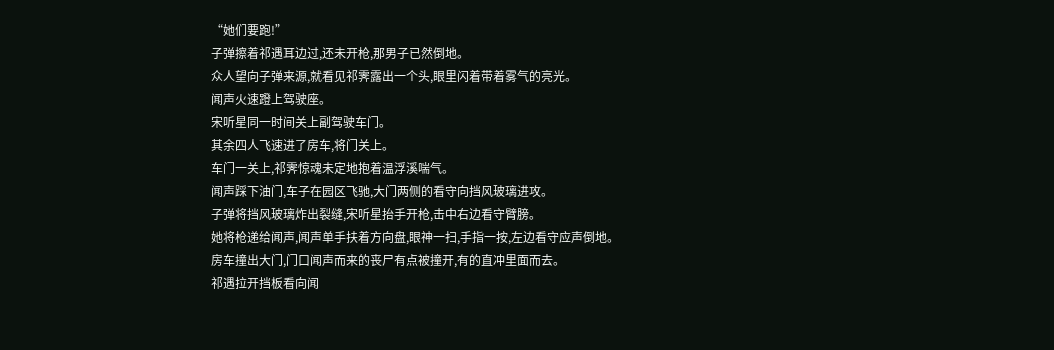“她们要跑!”
子弹擦着祁遇耳边过,还未开枪,那男子已然倒地。
众人望向子弹来源,就看见祁霁露出一个头,眼里闪着带着雾气的亮光。
闻声火速蹬上驾驶座。
宋听星同一时间关上副驾驶车门。
其余四人飞速进了房车,将门关上。
车门一关上,祁霁惊魂未定地抱着温浮溪喘气。
闻声踩下油门,车子在园区飞驰,大门两侧的看守向挡风玻璃进攻。
子弹将挡风玻璃炸出裂缝,宋听星抬手开枪,击中右边看守臂膀。
她将枪递给闻声,闻声单手扶着方向盘,眼神一扫,手指一按,左边看守应声倒地。
房车撞出大门,门口闻声而来的丧尸有点被撞开,有的直冲里面而去。
祁遇拉开挡板看向闻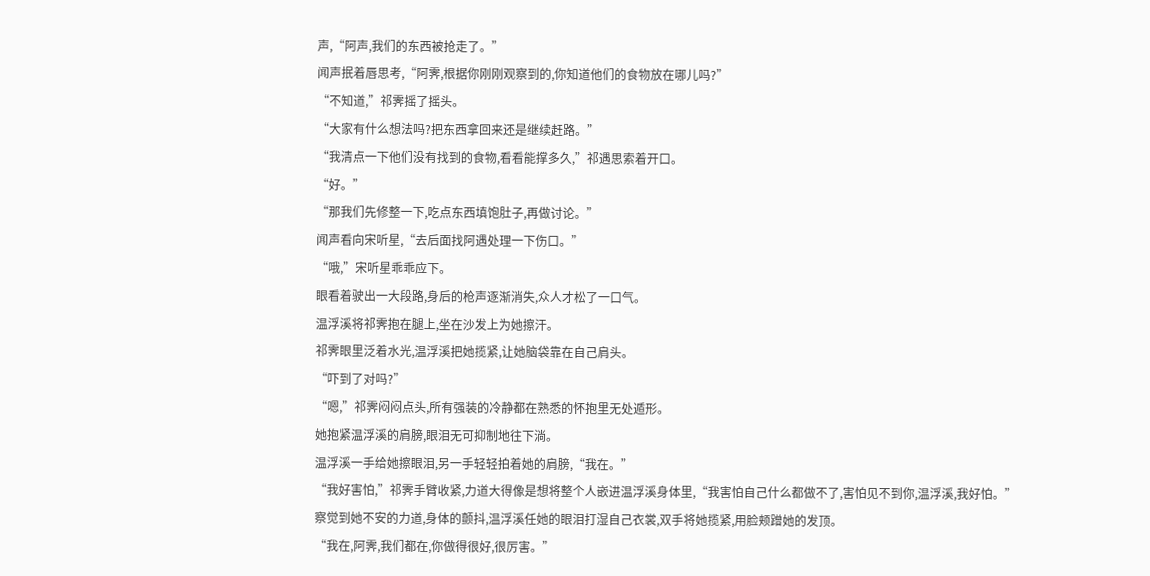声,“阿声,我们的东西被抢走了。”
闻声抿着唇思考,“阿霁,根据你刚刚观察到的,你知道他们的食物放在哪儿吗?”
“不知道,”祁霁摇了摇头。
“大家有什么想法吗?把东西拿回来还是继续赶路。”
“我清点一下他们没有找到的食物,看看能撑多久,”祁遇思索着开口。
“好。”
“那我们先修整一下,吃点东西填饱肚子,再做讨论。”
闻声看向宋听星,“去后面找阿遇处理一下伤口。”
“哦,”宋听星乖乖应下。
眼看着驶出一大段路,身后的枪声逐渐消失,众人才松了一口气。
温浮溪将祁霁抱在腿上,坐在沙发上为她擦汗。
祁霁眼里泛着水光,温浮溪把她揽紧,让她脑袋靠在自己肩头。
“吓到了对吗?”
“嗯,”祁霁闷闷点头,所有强装的冷静都在熟悉的怀抱里无处遁形。
她抱紧温浮溪的肩膀,眼泪无可抑制地往下淌。
温浮溪一手给她擦眼泪,另一手轻轻拍着她的肩膀,“我在。”
“我好害怕,”祁霁手臂收紧,力道大得像是想将整个人嵌进温浮溪身体里,“我害怕自己什么都做不了,害怕见不到你,温浮溪,我好怕。”
察觉到她不安的力道,身体的颤抖,温浮溪任她的眼泪打湿自己衣裳,双手将她揽紧,用脸颊蹭她的发顶。
“我在,阿霁,我们都在,你做得很好,很厉害。”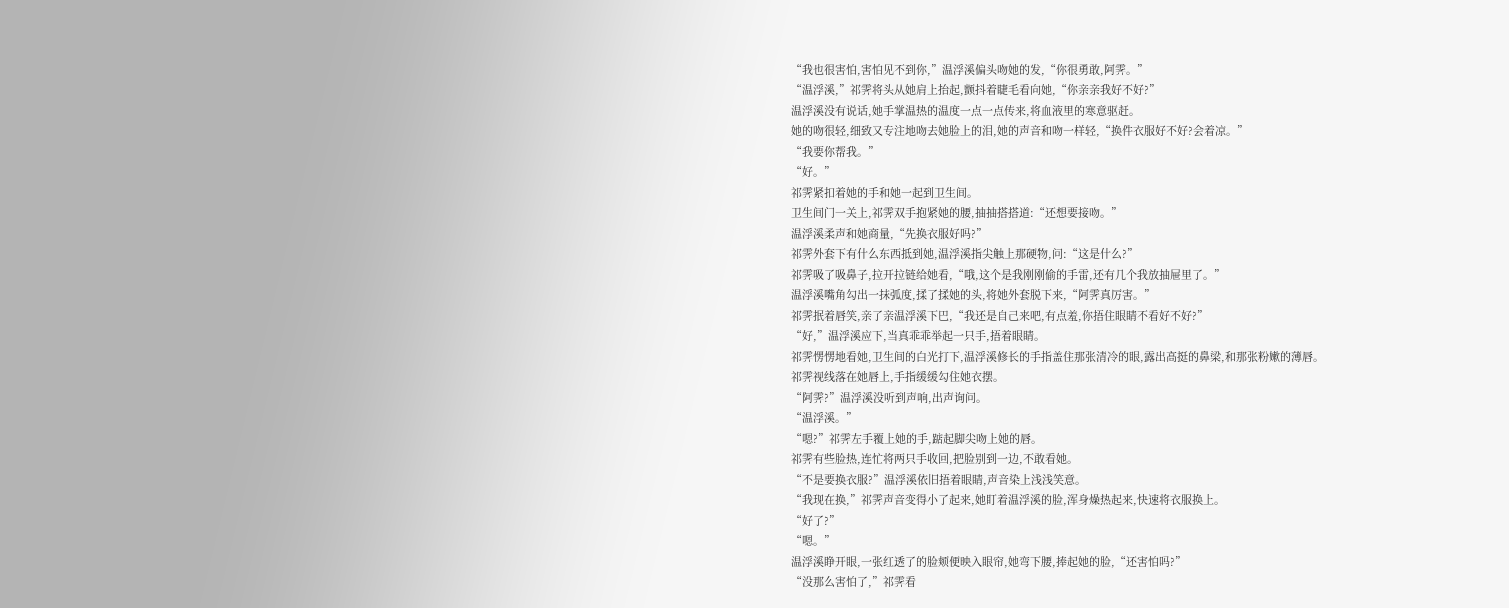“我也很害怕,害怕见不到你,”温浮溪偏头吻她的发,“你很勇敢,阿霁。”
“温浮溪,”祁霁将头从她肩上抬起,颤抖着睫毛看向她,“你亲亲我好不好?”
温浮溪没有说话,她手掌温热的温度一点一点传来,将血液里的寒意驱赶。
她的吻很轻,细致又专注地吻去她脸上的泪,她的声音和吻一样轻,“换件衣服好不好?会着凉。”
“我要你帮我。”
“好。”
祁霁紧扣着她的手和她一起到卫生间。
卫生间门一关上,祁霁双手抱紧她的腰,抽抽搭搭道:“还想要接吻。”
温浮溪柔声和她商量,“先换衣服好吗?”
祁霁外套下有什么东西抵到她,温浮溪指尖触上那硬物,问:“这是什么?”
祁霁吸了吸鼻子,拉开拉链给她看,“哦,这个是我刚刚偷的手雷,还有几个我放抽屉里了。”
温浮溪嘴角勾出一抹弧度,揉了揉她的头,将她外套脱下来,“阿霁真厉害。”
祁霁抿着唇笑,亲了亲温浮溪下巴,“我还是自己来吧,有点羞,你捂住眼睛不看好不好?”
“好,”温浮溪应下,当真乖乖举起一只手,捂着眼睛。
祁霁愣愣地看她,卫生间的白光打下,温浮溪修长的手指盖住那张清冷的眼,露出高挺的鼻梁,和那张粉嫰的薄唇。
祁霁视线落在她唇上,手指缓缓勾住她衣摆。
“阿霁?”温浮溪没听到声响,出声询问。
“温浮溪。”
“嗯?”祁霁左手覆上她的手,踮起脚尖吻上她的唇。
祁霁有些脸热,连忙将两只手收回,把脸别到一边,不敢看她。
“不是要换衣服?”温浮溪依旧捂着眼睛,声音染上浅浅笑意。
“我现在换,”祁霁声音变得小了起来,她盯着温浮溪的脸,浑身燥热起来,快速将衣服换上。
“好了?”
“嗯。”
温浮溪睁开眼,一张红透了的脸颊便映入眼帘,她弯下腰,捧起她的脸,“还害怕吗?”
“没那么害怕了,”祁霁看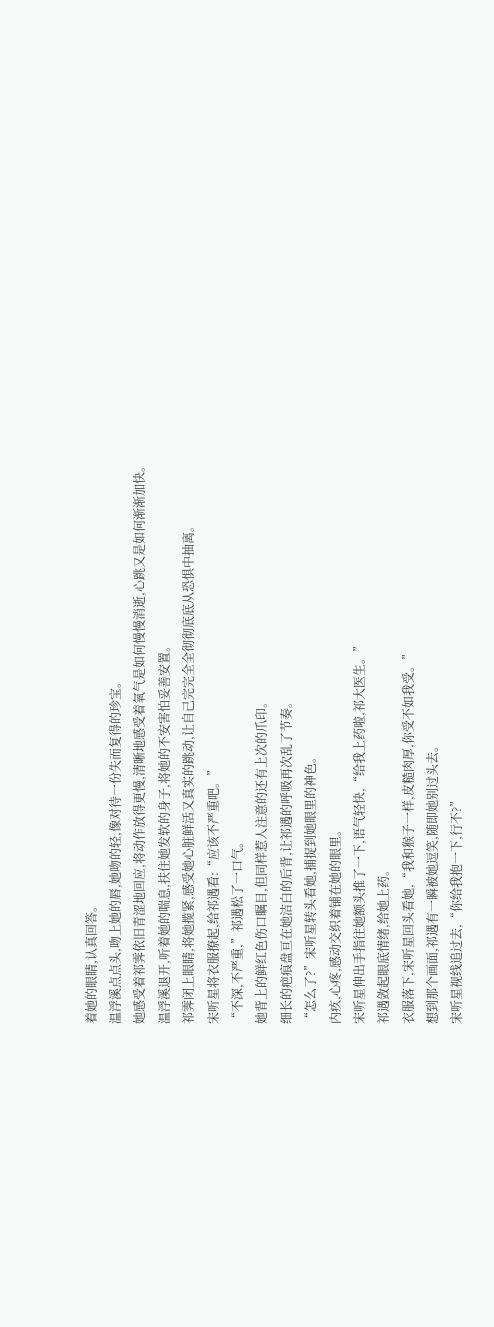着她的眼睛,认真回答。
温浮溪点点头,吻上她的唇,她吻的轻,像对待一份失而复得的珍宝。
她感受着祁霁依旧青涩地回应,将动作放得更慢,清晰地感受着氧气是如何慢慢消逝,心跳又是如何渐渐加快。
温浮溪退开,听着她的喘息,扶住她发软的身子,将她的不安害怕妥善安置。
祁霁闭上眼睛,将她揽紧,感受她心脏鲜活又真实的跳动,让自己完完全全彻彻底底从恐惧中抽离。
宋听星将衣服撩起,给祁遇看:“应该不严重吧。”
“不深,不严重,”祁遇松了一口气。
她背上的鲜红色伤口瞩目,但同样惹人注意的还有上次的爪印。
细长的疤痕盘亘在她洁白的后背,让祁遇的呼吸再次乱了节奏。
“怎么了?”宋听星转头看她,捕捉到她眼里的神色。
内疚,心疼,感动交织着铺在她的眼里。
宋听星伸出手指往她额头推了一下,语气轻快,“给我上药啦,祁大医生。”
祁遇敛起眼底情绪,给她上药。
衣服落下,宋听星回头看她,“我和猴子一样,皮糙肉厚,你受不如我受。”
想到那个画面,祁遇有一瞬被她逗笑,随即她别过头去。
宋听星视线追过去,“你给我抱一下,行不?”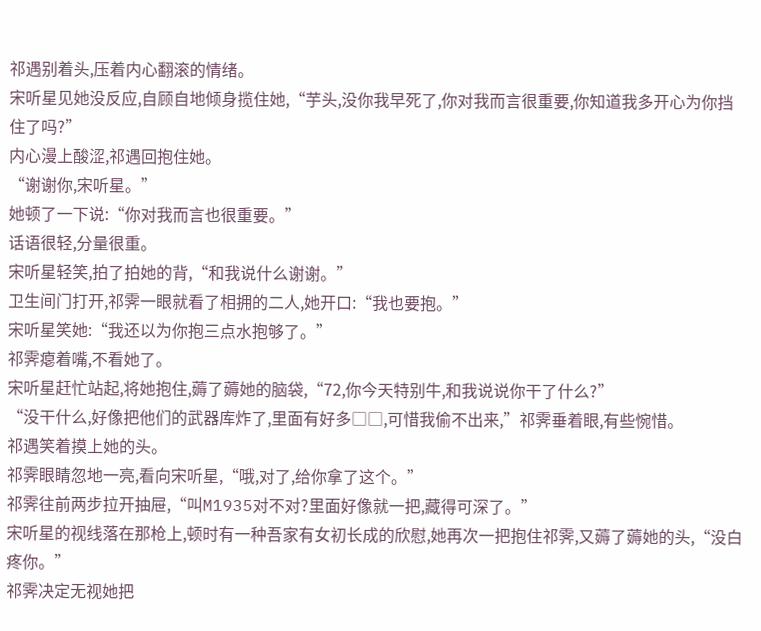祁遇别着头,压着内心翻滚的情绪。
宋听星见她没反应,自顾自地倾身揽住她,“芋头,没你我早死了,你对我而言很重要,你知道我多开心为你挡住了吗?”
内心漫上酸涩,祁遇回抱住她。
“谢谢你,宋听星。”
她顿了一下说:“你对我而言也很重要。”
话语很轻,分量很重。
宋听星轻笑,拍了拍她的背,“和我说什么谢谢。”
卫生间门打开,祁霁一眼就看了相拥的二人,她开口:“我也要抱。”
宋听星笑她:“我还以为你抱三点水抱够了。”
祁霁瘪着嘴,不看她了。
宋听星赶忙站起,将她抱住,薅了薅她的脑袋,“72,你今天特别牛,和我说说你干了什么?”
“没干什么,好像把他们的武器库炸了,里面有好多□□,可惜我偷不出来,”祁霁垂着眼,有些惋惜。
祁遇笑着摸上她的头。
祁霁眼睛忽地一亮,看向宋听星,“哦,对了,给你拿了这个。”
祁霁往前两步拉开抽屉,“叫M1935对不对?里面好像就一把,藏得可深了。”
宋听星的视线落在那枪上,顿时有一种吾家有女初长成的欣慰,她再次一把抱住祁霁,又薅了薅她的头,“没白疼你。”
祁霁决定无视她把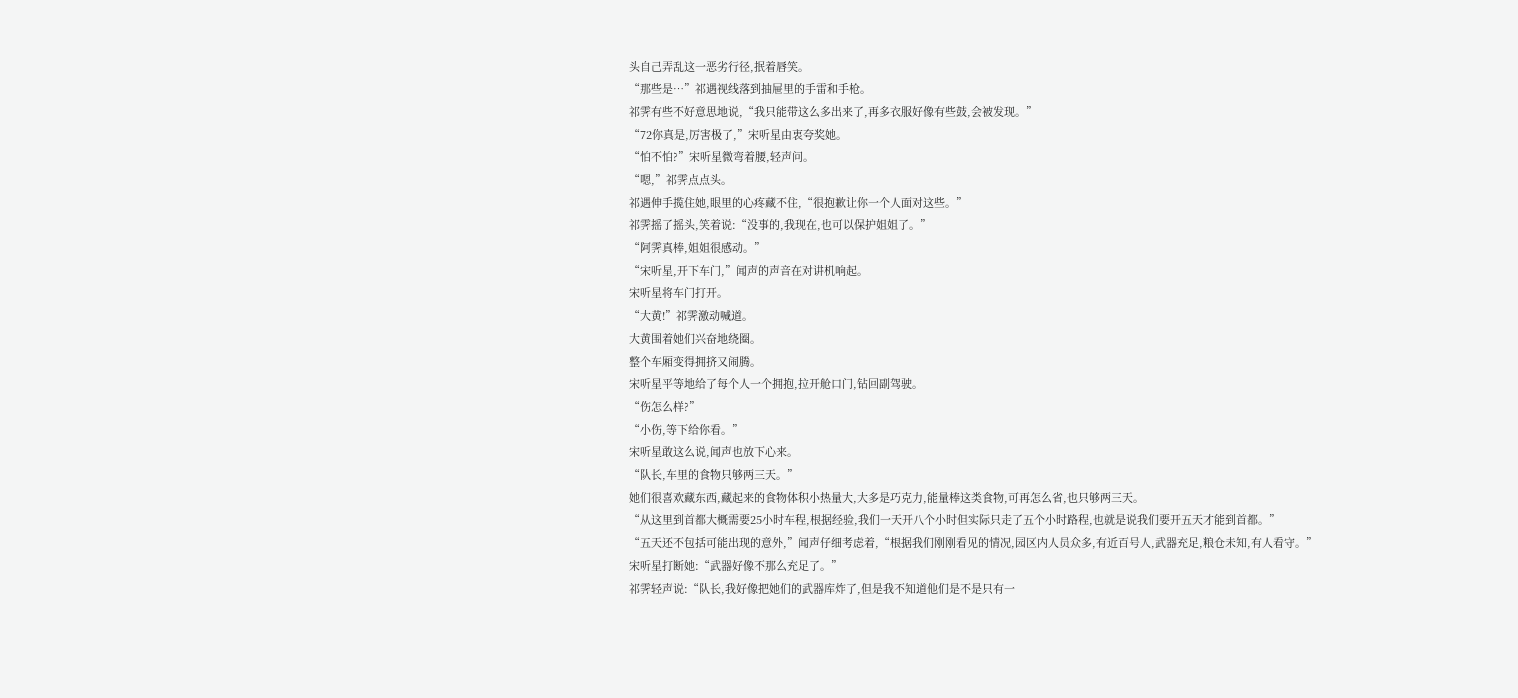头自己弄乱这一恶劣行径,抿着唇笑。
“那些是…”祁遇视线落到抽屉里的手雷和手枪。
祁霁有些不好意思地说,“我只能带这么多出来了,再多衣服好像有些鼓,会被发现。”
“72你真是,厉害极了,”宋听星由衷夸奖她。
“怕不怕?”宋听星微弯着腰,轻声问。
“嗯,”祁霁点点头。
祁遇伸手揽住她,眼里的心疼藏不住,“很抱歉让你一个人面对这些。”
祁霁摇了摇头,笑着说:“没事的,我现在,也可以保护姐姐了。”
“阿霁真棒,姐姐很感动。”
“宋听星,开下车门,”闻声的声音在对讲机响起。
宋听星将车门打开。
“大黄!”祁霁激动喊道。
大黄围着她们兴奋地绕圈。
整个车厢变得拥挤又闹腾。
宋听星平等地给了每个人一个拥抱,拉开舱口门,钻回副驾驶。
“伤怎么样?”
“小伤,等下给你看。”
宋听星敢这么说,闻声也放下心来。
“队长,车里的食物只够两三天。”
她们很喜欢藏东西,藏起来的食物体积小热量大,大多是巧克力,能量棒这类食物,可再怎么省,也只够两三天。
“从这里到首都大概需要25小时车程,根据经验,我们一天开八个小时但实际只走了五个小时路程,也就是说我们要开五天才能到首都。”
“五天还不包括可能出现的意外,”闻声仔细考虑着,“根据我们刚刚看见的情况,园区内人员众多,有近百号人,武器充足,粮仓未知,有人看守。”
宋听星打断她:“武器好像不那么充足了。”
祁霁轻声说:“队长,我好像把她们的武器库炸了,但是我不知道他们是不是只有一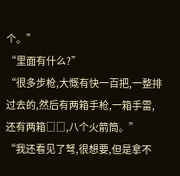个。”
“里面有什么?”
“很多步枪,大慨有快一百把,一整排过去的,然后有两箱手枪,一箱手雷,还有两箱□□,八个火箭筒。”
“我还看见了弩,很想要,但是拿不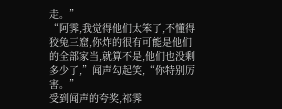走。”
“阿霁,我觉得他们太笨了,不懂得狡兔三窟,你炸的很有可能是他们的全部家当,就算不是,他们也没剩多少了,”闻声勾起笑,“你特别厉害。”
受到闻声的夸奖,祁霁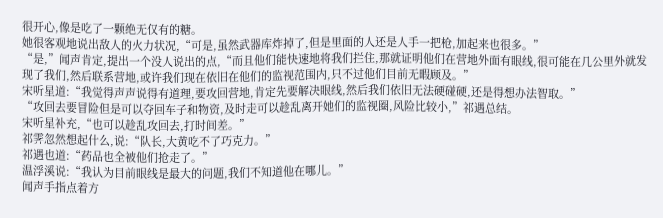很开心,像是吃了一颗绝无仅有的糖。
她很客观地说出敌人的火力状况,“可是,虽然武器库炸掉了,但是里面的人还是人手一把枪,加起来也很多。”
“是,”闻声肯定,提出一个没人说出的点,“而且他们能快速地将我们拦住,那就证明他们在营地外面有眼线,很可能在几公里外就发现了我们,然后联系营地,或许我们现在依旧在他们的监视范围内,只不过他们目前无暇顾及。”
宋听星道:“我觉得声声说得有道理,要攻回营地,肯定先要解决眼线,然后我们依旧无法硬碰硬,还是得想办法智取。”
“攻回去要冒险但是可以夺回车子和物资,及时走可以趁乱离开她们的监视圈,风险比较小,”祁遇总结。
宋听星补充,“也可以趁乱攻回去,打时间差。”
祁霁忽然想起什么,说:“队长,大黄吃不了巧克力。”
祁遇也道:“药品也全被他们抢走了。”
温浮溪说:“我认为目前眼线是最大的问题,我们不知道他在哪儿。”
闻声手指点着方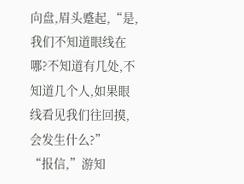向盘,眉头蹙起,“是,我们不知道眼线在哪?不知道有几处,不知道几个人,如果眼线看见我们往回摸,会发生什么?”
“报信,”游知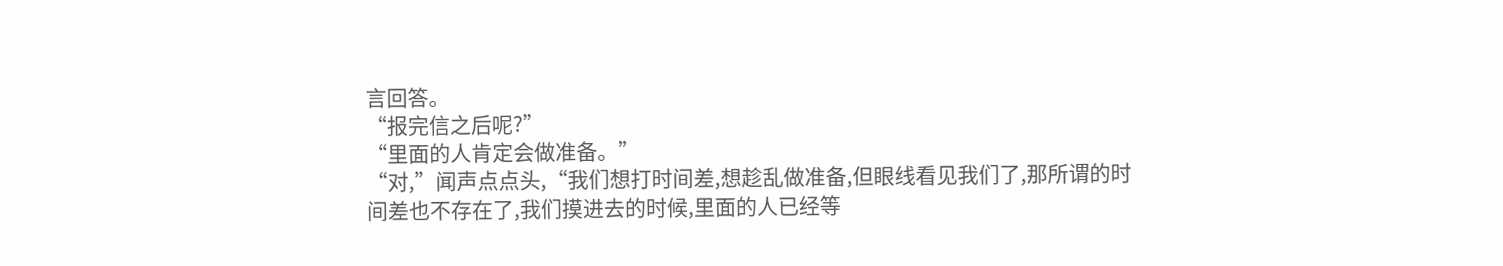言回答。
“报完信之后呢?”
“里面的人肯定会做准备。”
“对,”闻声点点头,“我们想打时间差,想趁乱做准备,但眼线看见我们了,那所谓的时间差也不存在了,我们摸进去的时候,里面的人已经等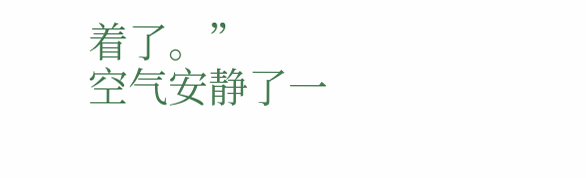着了。”
空气安静了一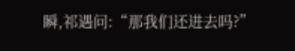瞬,祁遇问:“那我们还进去吗?”